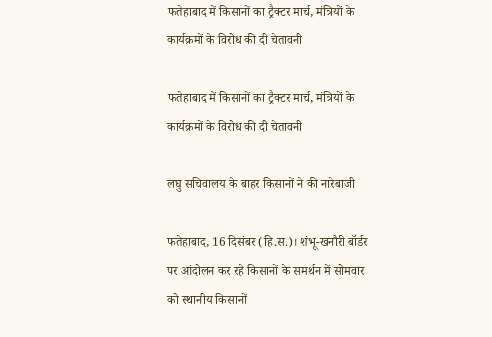फतेहाबाद में किसानों का ट्रैक्टर मार्च, मंत्रियों के कार्यक्रमों के विरोध की दी चेतावनी

फतेहाबाद में किसानों का ट्रैक्टर मार्च, मंत्रियों के कार्यक्रमों के विरोध की दी चेतावनी

लघु सचिवालय के बाहर किसानों ने की नारेबाजी

फतेहाबाद, 16 दिसंबर (हि.स.)। शंभू-खनौरी बॉर्डर पर आंदोलन कर रहे किसानों के समर्थन में सोमवार को स्थानीय किसानों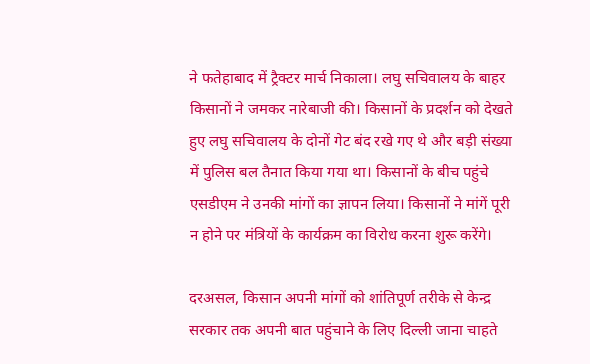ने फतेहाबाद में ट्रैक्टर मार्च निकाला। लघु सचिवालय के बाहर किसानों ने जमकर नारेबाजी की। किसानों के प्रदर्शन को देखते हुए लघु सचिवालय के दोनों गेट बंद रखे गए थे और बड़ी संख्या में पुलिस बल तैनात किया गया था। किसानों के बीच पहुंचे एसडीएम ने उनकी मांगों का ज्ञापन लिया। किसानों ने मांगें पूरी न होने पर मंत्रियों के कार्यक्रम का विरोध करना शुरू करेंगे।

दरअसल, किसान अपनी मांगों को शांतिपूर्ण तरीके से केन्द्र सरकार तक अपनी बात पहुंचाने के लिए दिल्ली जाना चाहते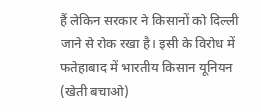हैं लेकिन सरकार ने किसानों को दिल्ली जाने से रोक रखा है। इसी के विरोध में फतेहाबाद में भारतीय किसान यूनियन (खेती बचाओ)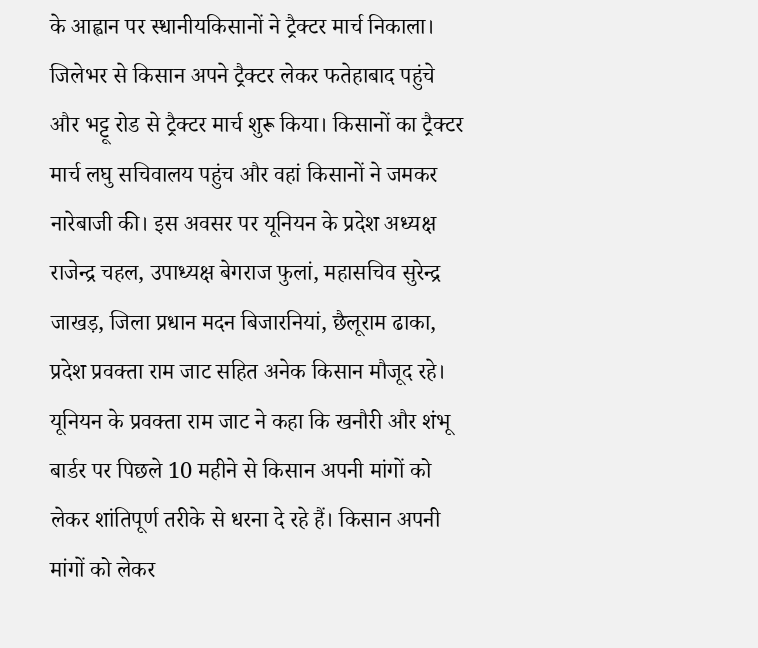के आह्वान पर स्धानीयकिसानों ने ट्रैक्टर मार्च निकाला। जिलेभर से किसान अपने ट्रैक्टर लेकर फतेहाबाद पहुंचे और भट्टू रोड से ट्रैक्टर मार्च शुरू किया। किसानों का ट्रैक्टर मार्च लघु सचिवालय पहुंच और वहां किसानों ने जमकर नारेबाजी की। इस अवसर पर यूनियन के प्रदेश अध्यक्ष राजेन्द्र चहल, उपाध्यक्ष बेगराज फुलां, महासचिव सुरेन्द्र जाखड़, जिला प्रधान मदन बिजारनियां, छैलूराम ढाका, प्रदेश प्रवक्ता राम जाट सहित अनेक किसान मौजूद रहे। यूनियन के प्रवक्ता राम जाट ने कहा कि खनौरी और शंभू बार्डर पर पिछले 10 महीने से किसान अपनी मांगों को लेकर शांतिपूर्ण तरीके से धरना दे रहे हैं। किसान अपनी मांगों को लेकर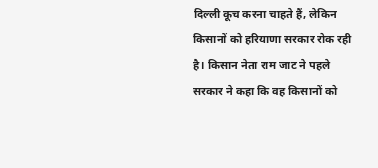दिल्ली कूच करना चाहते हैं, लेकिन किसानों को हरियाणा सरकार रोक रही है। किसान नेता राम जाट ने पहले सरकार ने कहा कि वह किसानों को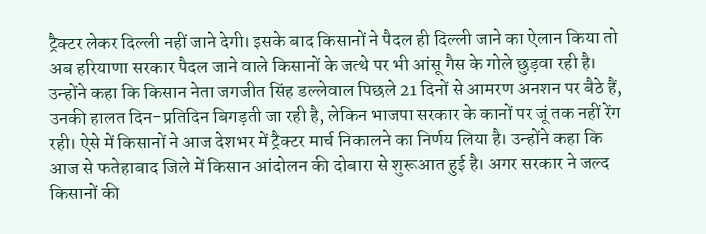ट्रैक्टर लेकर दिल्ली नहीं जाने देगी। इसके बाद किसानों ने पैदल ही दिल्ली जाने का ऐलान किया तो अब हरियाणा सरकार पैदल जाने वाले किसानों के जत्थे पर भी आंसू गैस के गोले छुड़वा रही है। उन्होंने कहा कि किसान नेता जगजीत सिंह डल्लेवाल पिछले 21 दिनों से आमरण अनशन पर बैठे हैं, उनकी हालत दिन-प्रतिदिन बिगड़ती जा रही है, लेकिन भाजपा सरकार के कानों पर जूं तक नहीं रेंग रही। ऐसे में किसानों ने आज देशभर में ट्रैक्टर मार्च निकालने का निर्णय लिया है। उन्होंने कहा कि आज से फतेहाबाद जिले में किसान आंदोलन की दोबारा से शुरूआत हुई है। अगर सरकार ने जल्द किसानों की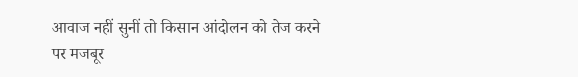आवाज नहीं सुनीं तो किसान आंदोलन को तेज करने पर मजबूर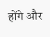होंगे और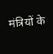मंत्रियों के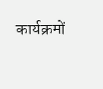कार्यक्रमों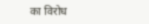का विरोध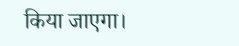किया जाएगा।